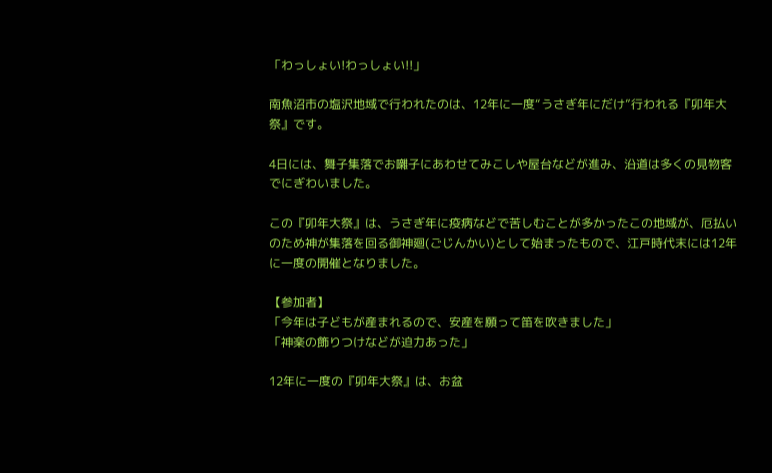「わっしょい!わっしょい!!」

南魚沼市の塩沢地域で行われたのは、12年に一度“うさぎ年にだけ”行われる『卯年大祭』です。

4日には、舞子集落でお囃子にあわせてみこしや屋台などが進み、沿道は多くの見物客でにぎわいました。

この『卯年大祭』は、うさぎ年に疫病などで苦しむことが多かったこの地域が、厄払いのため神が集落を回る御神廻(ごじんかい)として始まったもので、江戸時代末には12年に一度の開催となりました。

【参加者】
「今年は子どもが産まれるので、安産を願って笛を吹きました」
「神楽の飾りつけなどが迫力あった」

12年に一度の『卯年大祭』は、お盆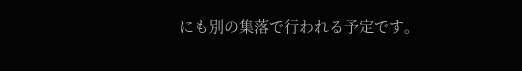にも別の集落で行われる予定です。